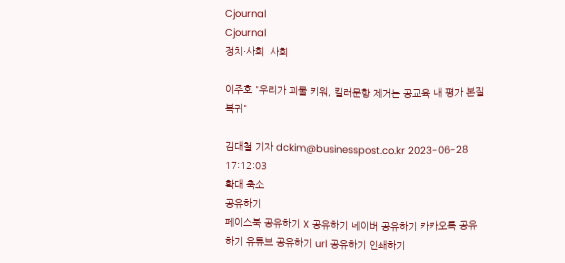Cjournal
Cjournal
정치·사회  사회

이주호 "우리가 괴물 키워, 킬러문항 제거는 공교육 내 평가 본질 복귀"

김대철 기자 dckim@businesspost.co.kr 2023-06-28 17:12:03
확대 축소
공유하기
페이스북 공유하기 X 공유하기 네이버 공유하기 카카오톡 공유하기 유튜브 공유하기 url 공유하기 인쇄하기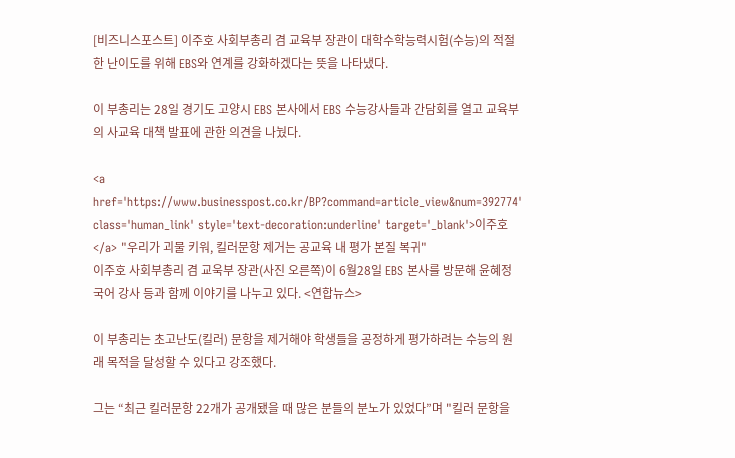[비즈니스포스트] 이주호 사회부총리 겸 교육부 장관이 대학수학능력시험(수능)의 적절한 난이도를 위해 EBS와 연계를 강화하겠다는 뜻을 나타냈다.

이 부총리는 28일 경기도 고양시 EBS 본사에서 EBS 수능강사들과 간담회를 열고 교육부의 사교육 대책 발표에 관한 의견을 나눴다.

<a href='https://www.businesspost.co.kr/BP?command=article_view&num=392774' class='human_link' style='text-decoration:underline' target='_blank'>이주호</a> "우리가 괴물 키워, 킬러문항 제거는 공교육 내 평가 본질 복귀"
이주호 사회부총리 겸 교욱부 장관(사진 오른쪽)이 6월28일 EBS 본사를 방문해 윤혜정 국어 강사 등과 함께 이야기를 나누고 있다. <연합뉴스>

이 부총리는 초고난도(킬러) 문항을 제거해야 학생들을 공정하게 평가하려는 수능의 원래 목적을 달성할 수 있다고 강조했다.

그는 “최근 킬러문항 22개가 공개됐을 때 많은 분들의 분노가 있었다”며 "킬러 문항을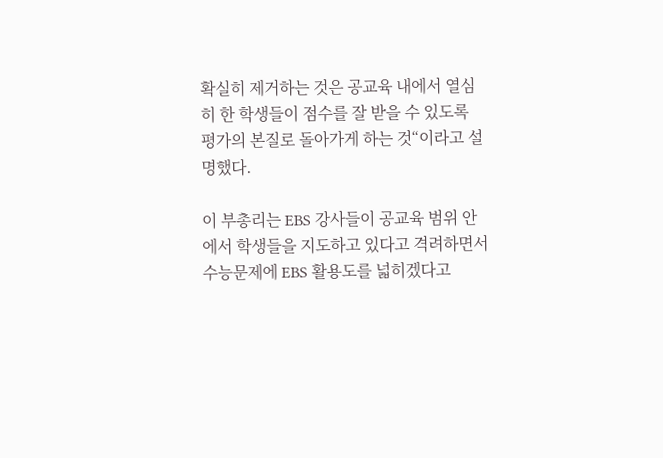확실히 제거하는 것은 공교육 내에서 열심히 한 학생들이 점수를 잘 받을 수 있도록 평가의 본질로 돌아가게 하는 것“이라고 설명했다.

이 부총리는 EBS 강사들이 공교육 범위 안에서 학생들을 지도하고 있다고 격려하면서 수능문제에 EBS 활용도를 넓히겠다고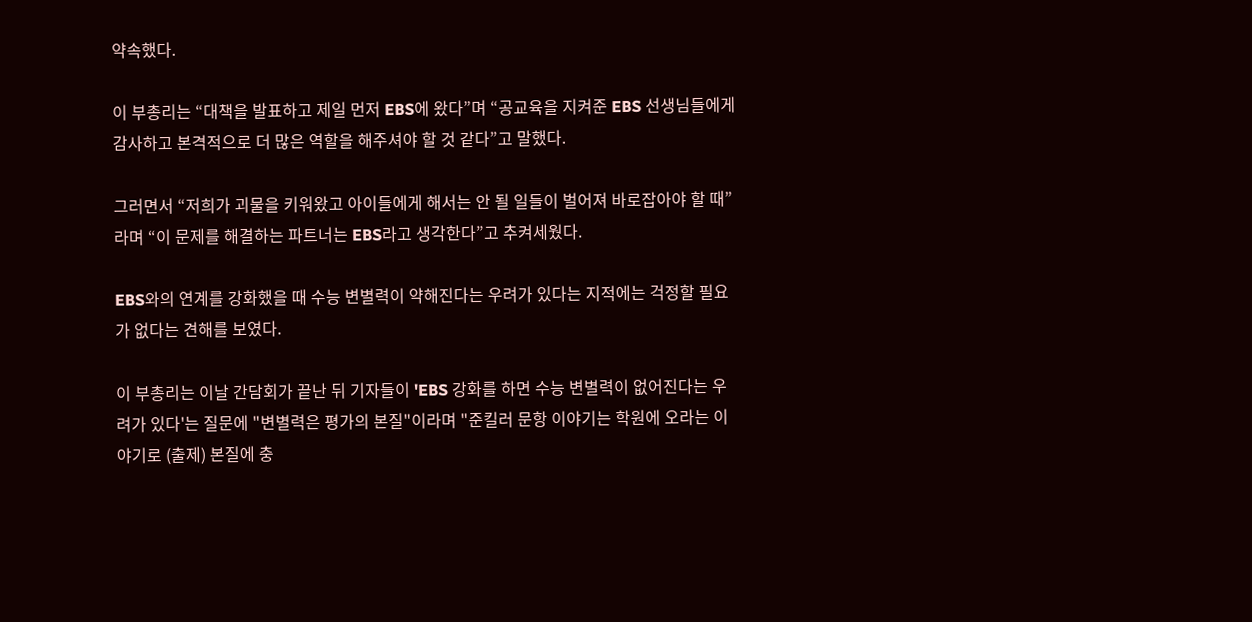약속했다.

이 부총리는 “대책을 발표하고 제일 먼저 EBS에 왔다”며 “공교육을 지켜준 EBS 선생님들에게 감사하고 본격적으로 더 많은 역할을 해주셔야 할 것 같다”고 말했다.

그러면서 “저희가 괴물을 키워왔고 아이들에게 해서는 안 될 일들이 벌어져 바로잡아야 할 때”라며 “이 문제를 해결하는 파트너는 EBS라고 생각한다”고 추켜세웠다.

EBS와의 연계를 강화했을 때 수능 변별력이 약해진다는 우려가 있다는 지적에는 걱정할 필요가 없다는 견해를 보였다.

이 부총리는 이날 간담회가 끝난 뒤 기자들이 'EBS 강화를 하면 수능 변별력이 없어진다는 우려가 있다'는 질문에 "변별력은 평가의 본질"이라며 "준킬러 문항 이야기는 학원에 오라는 이야기로 (출제) 본질에 충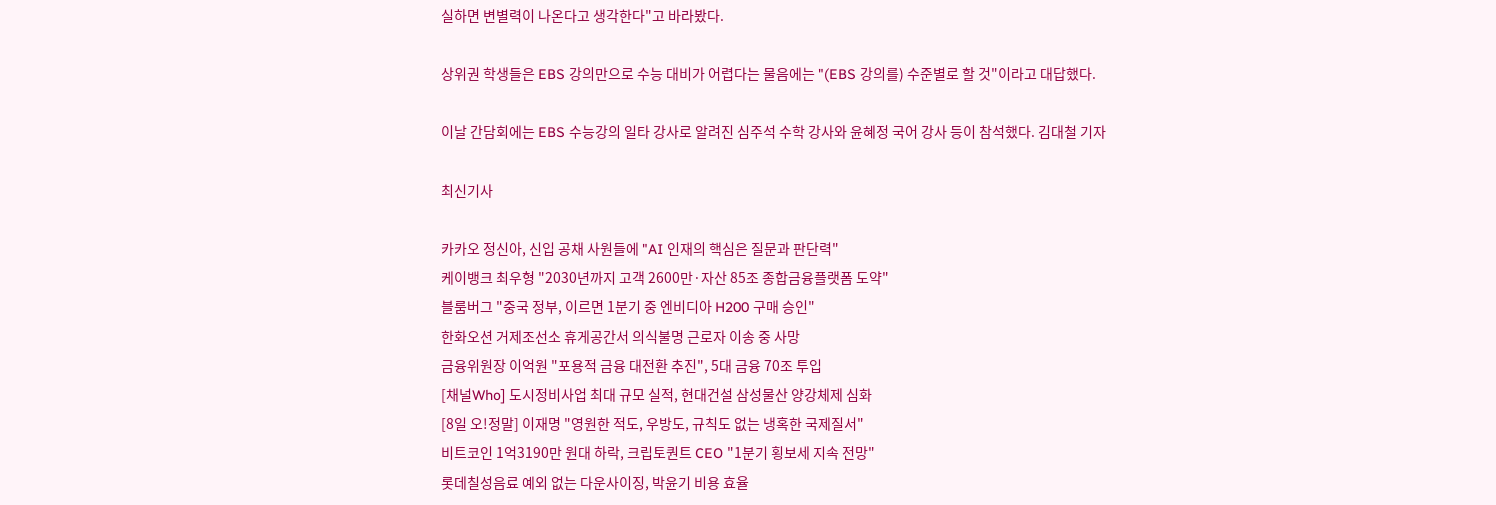실하면 변별력이 나온다고 생각한다"고 바라봤다.

상위권 학생들은 EBS 강의만으로 수능 대비가 어렵다는 물음에는 "(EBS 강의를) 수준별로 할 것"이라고 대답했다.

이날 간담회에는 EBS 수능강의 일타 강사로 알려진 심주석 수학 강사와 윤혜정 국어 강사 등이 참석했다. 김대철 기자

최신기사

카카오 정신아, 신입 공채 사원들에 "AI 인재의 핵심은 질문과 판단력"
케이뱅크 최우형 "2030년까지 고객 2600만·자산 85조 종합금융플랫폼 도약"
블룸버그 "중국 정부, 이르면 1분기 중 엔비디아 H200 구매 승인"
한화오션 거제조선소 휴게공간서 의식불명 근로자 이송 중 사망
금융위원장 이억원 "포용적 금융 대전환 추진", 5대 금융 70조 투입
[채널Who] 도시정비사업 최대 규모 실적, 현대건설 삼성물산 양강체제 심화
[8일 오!정말] 이재명 "영원한 적도, 우방도, 규칙도 없는 냉혹한 국제질서"
비트코인 1억3190만 원대 하락, 크립토퀀트 CEO "1분기 횡보세 지속 전망"
롯데칠성음료 예외 없는 다운사이징, 박윤기 비용 효율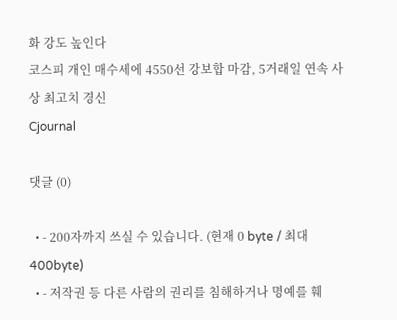화 강도 높인다
코스피 개인 매수세에 4550선 강보합 마감, 5거래일 연속 사상 최고치 경신
Cjournal

댓글 (0)

  • - 200자까지 쓰실 수 있습니다. (현재 0 byte / 최대 400byte)
  • - 저작권 등 다른 사람의 권리를 침해하거나 명예를 훼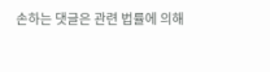손하는 댓글은 관련 법률에 의해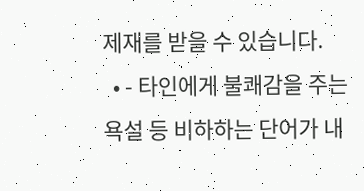제재를 받을 수 있습니다.
  • - 타인에게 불쾌감을 주는 욕설 등 비하하는 단어가 내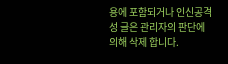용에 포함되거나 인신공격성 글은 관리자의 판단에 의해 삭제 합니다.